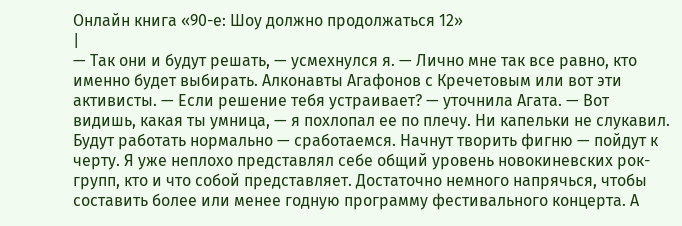Онлайн книга «90-е: Шоу должно продолжаться 12»
|
— Так они и будут решать, — усмехнулся я. — Лично мне так все равно, кто именно будет выбирать. Алконавты Агафонов с Кречетовым или вот эти активисты. — Если решение тебя устраивает? — уточнила Агата. — Вот видишь, какая ты умница, — я похлопал ее по плечу. Ни капельки не слукавил. Будут работать нормально — сработаемся. Начнут творить фигню — пойдут к черту. Я уже неплохо представлял себе общий уровень новокиневских рок-групп, кто и что собой представляет. Достаточно немного напрячься, чтобы составить более или менее годную программу фестивального концерта. А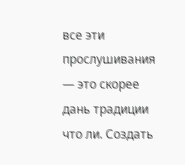все эти прослушивания — это скорее дань традиции что ли. Создать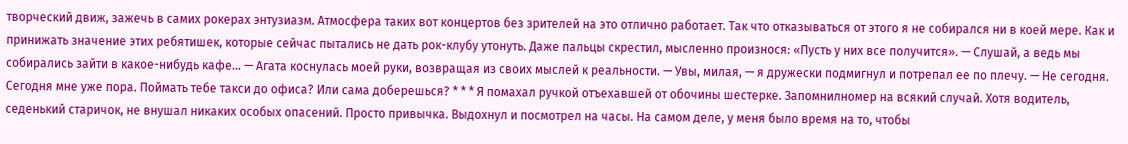творческий движ, зажечь в самих рокерах энтузиазм. Атмосфера таких вот концертов без зрителей на это отлично работает. Так что отказываться от этого я не собирался ни в коей мере. Как и принижать значение этих ребятишек, которые сейчас пытались не дать рок-клубу утонуть. Даже пальцы скрестил, мысленно произнося: «Пусть у них все получится». — Слушай, а ведь мы собирались зайти в какое-нибудь кафе… — Агата коснулась моей руки, возвращая из своих мыслей к реальности. — Увы, милая, — я дружески подмигнул и потрепал ее по плечу. — Не сегодня. Сегодня мне уже пора. Поймать тебе такси до офиса? Или сама доберешься? * * * Я помахал ручкой отъехавшей от обочины шестерке. Запомнилномер на всякий случай. Хотя водитель, седенький старичок, не внушал никаких особых опасений. Просто привычка. Выдохнул и посмотрел на часы. На самом деле, у меня было время на то, чтобы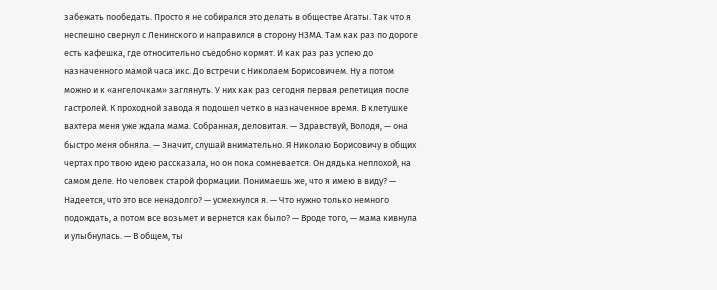забежать пообедать. Просто я не собирался это делать в обществе Агаты. Так что я неспешно свернул с Ленинского и направился в сторону НЗМА. Там как раз по дороге есть кафешка, где относительно съедобно кормят. И как раз раз успею до назначенного мамой часа икс. До встречи с Николаем Борисовичем. Ну а потом можно и к «ангелочкам» заглянуть. У них как раз сегодня первая репетиция после гастролей. К проходной завода я подошел четко в назначенное время. В клетушке вахтера меня уже ждала мама. Собранная, деловитая. — Здравствуй, Володя, — она быстро меня обняла. — Значит, слушай внимательно. Я Николаю Борисовичу в общих чертах про твою идею рассказала, но он пока сомневается. Он дядька неплохой, на самом деле. Но человек старой формации. Понимаешь же, что я имею в виду? — Надеется, что это все ненадолго? — усмехнулся я. — Что нужно только немного подождать, а потом все возьмет и вернется как было? — Вроде того, — мама кивнула и улыбнулась. — В общем, ты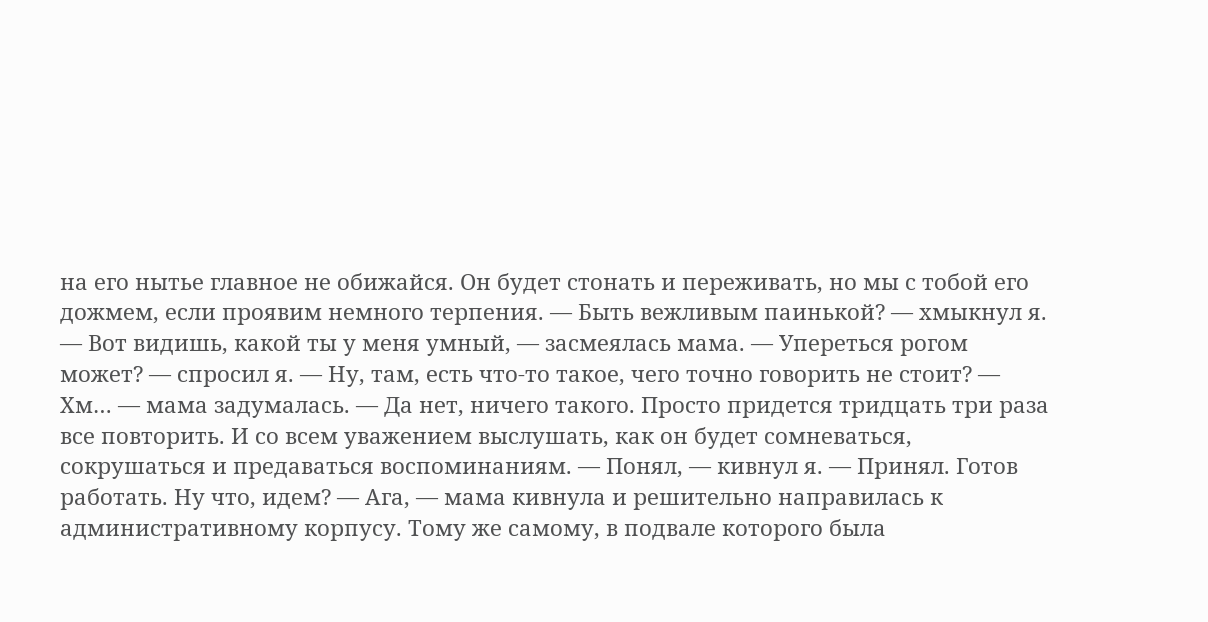на его нытье главное не обижайся. Он будет стонать и переживать, но мы с тобой его дожмем, если проявим немного терпения. — Быть вежливым паинькой? — хмыкнул я. — Вот видишь, какой ты у меня умный, — засмеялась мама. — Упереться рогом может? — спросил я. — Ну, там, есть что-то такое, чего точно говорить не стоит? — Хм… — мама задумалась. — Да нет, ничего такого. Просто придется тридцать три раза все повторить. И со всем уважением выслушать, как он будет сомневаться, сокрушаться и предаваться воспоминаниям. — Понял, — кивнул я. — Принял. Готов работать. Ну что, идем? — Ага, — мама кивнула и решительно направилась к административному корпусу. Тому же самому, в подвале которого была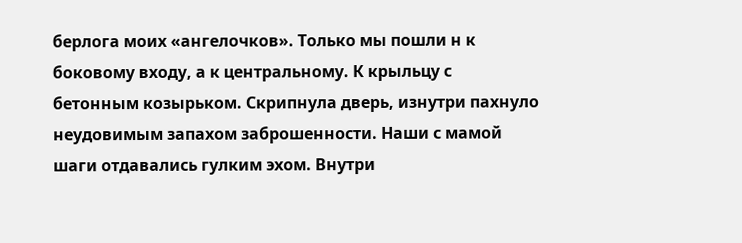берлога моих «ангелочков». Только мы пошли н к боковому входу, а к центральному. К крыльцу с бетонным козырьком. Скрипнула дверь, изнутри пахнуло неудовимым запахом заброшенности. Наши с мамой шаги отдавались гулким эхом. Внутри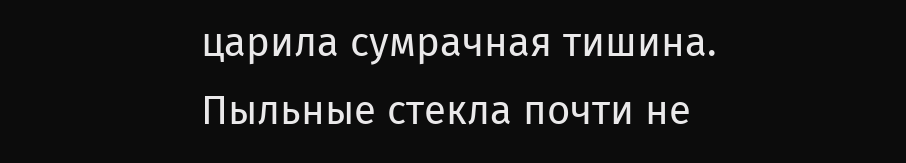царила сумрачная тишина. Пыльные стекла почти не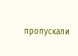пропускали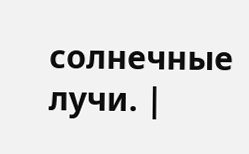солнечные лучи. |